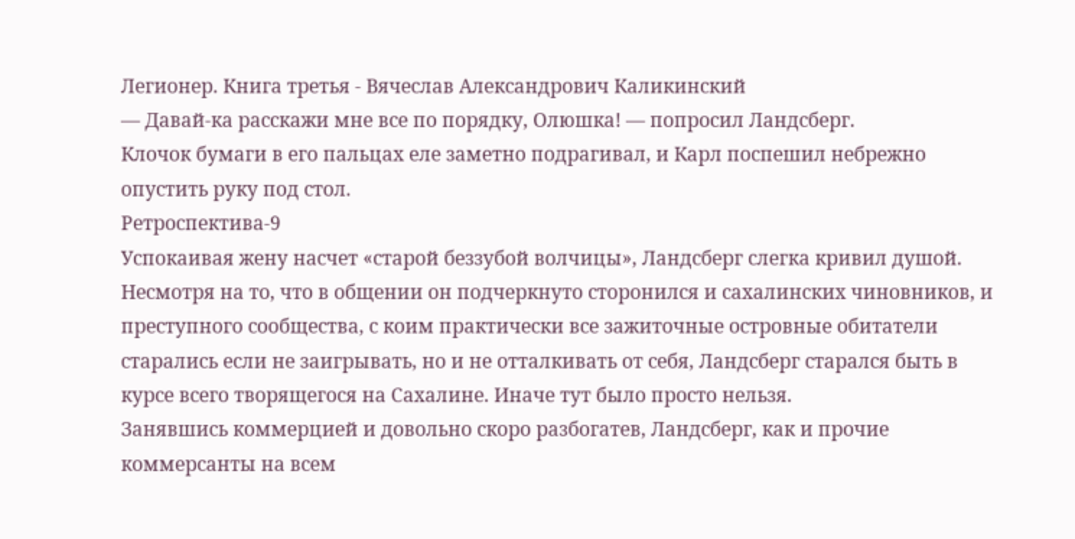Легионер. Книга третья - Вячеслав Александрович Каликинский
— Давай-ка расскажи мне все по порядку, Олюшка! — попросил Ландсберг.
Клочок бумаги в его пальцах еле заметно подрагивал, и Карл поспешил небрежно опустить руку под стол.
Ретроспектива-9
Успокаивая жену насчет «старой беззубой волчицы», Ландсберг слегка кривил душой. Несмотря на то, что в общении он подчеркнуто сторонился и сахалинских чиновников, и преступного сообщества, с коим практически все зажиточные островные обитатели старались если не заигрывать, но и не отталкивать от себя, Ландсберг старался быть в курсе всего творящегося на Сахалине. Иначе тут было просто нельзя.
Занявшись коммерцией и довольно скоро разбогатев, Ландсберг, как и прочие коммерсанты на всем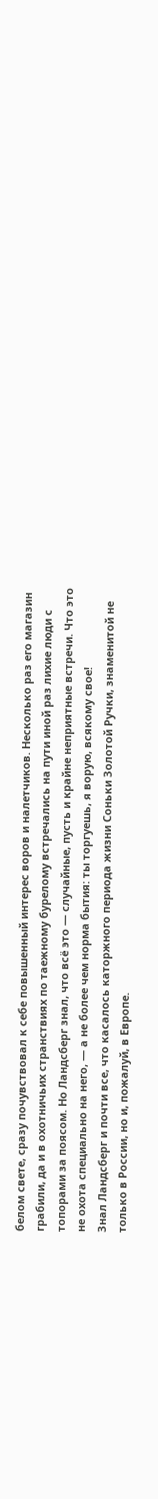белом свете, сразу почувствовал к себе повышенный интерес воров и налетчиков. Несколько раз его магазин грабили, да и в охотничьих странствиях по таежному бурелому встречались на пути иной раз лихие люди с топорами за поясом. Но Ландсберг знал, что всё это — случайные, пусть и крайне неприятные встречи. Что это не охота специально на него, — а не более чем норма бытия: ты торгуешь, я ворую, всякому свое!
Знал Ландсберг и почти все, что касалось каторжного периода жизни Соньки Золотой Ручки, знаменитой не только в России, но и, пожалуй, в Европе.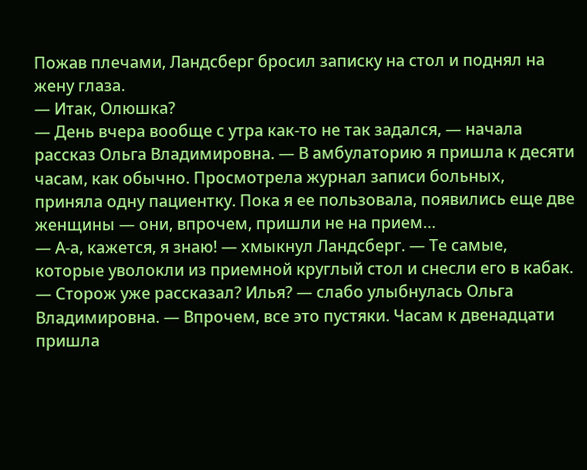Пожав плечами, Ландсберг бросил записку на стол и поднял на жену глаза.
— Итак, Олюшка?
— День вчера вообще с утра как-то не так задался, — начала рассказ Ольга Владимировна. — В амбулаторию я пришла к десяти часам, как обычно. Просмотрела журнал записи больных, приняла одну пациентку. Пока я ее пользовала, появились еще две женщины — они, впрочем, пришли не на прием…
— А-а, кажется, я знаю! — хмыкнул Ландсберг. — Те самые, которые уволокли из приемной круглый стол и снесли его в кабак.
— Сторож уже рассказал? Илья? — слабо улыбнулась Ольга Владимировна. — Впрочем, все это пустяки. Часам к двенадцати пришла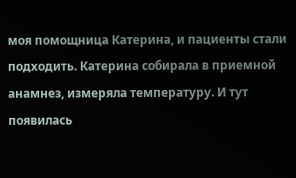моя помощница Катерина, и пациенты стали подходить. Катерина собирала в приемной анамнез, измеряла температуру. И тут появилась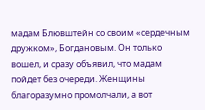мадам Блювштейн со своим «сердечным дружком», Богдановым. Он только вошел, и сразу объявил, что мадам пойдет без очереди. Женщины благоразумно промолчали, а вот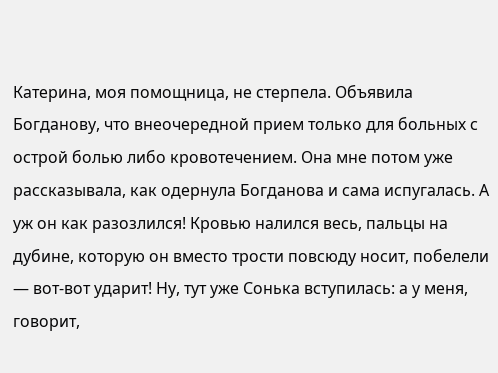Катерина, моя помощница, не стерпела. Объявила Богданову, что внеочередной прием только для больных с острой болью либо кровотечением. Она мне потом уже рассказывала, как одернула Богданова и сама испугалась. А уж он как разозлился! Кровью налился весь, пальцы на дубине, которую он вместо трости повсюду носит, побелели — вот-вот ударит! Ну, тут уже Сонька вступилась: а у меня, говорит,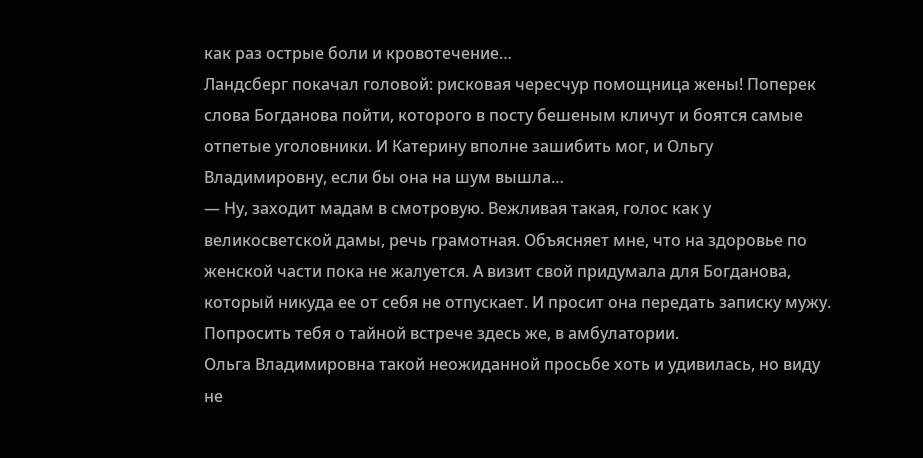как раз острые боли и кровотечение…
Ландсберг покачал головой: рисковая чересчур помощница жены! Поперек слова Богданова пойти, которого в посту бешеным кличут и боятся самые отпетые уголовники. И Катерину вполне зашибить мог, и Ольгу Владимировну, если бы она на шум вышла…
— Ну, заходит мадам в смотровую. Вежливая такая, голос как у великосветской дамы, речь грамотная. Объясняет мне, что на здоровье по женской части пока не жалуется. А визит свой придумала для Богданова, который никуда ее от себя не отпускает. И просит она передать записку мужу. Попросить тебя о тайной встрече здесь же, в амбулатории.
Ольга Владимировна такой неожиданной просьбе хоть и удивилась, но виду не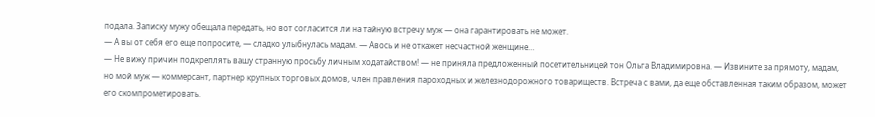подала. Записку мужу обещала передать, но вот согласится ли на тайную встречу муж — она гарантировать не может.
— А вы от себя его еще попросите, — сладко улыбнулась мадам. — Авось и не откажет несчастной женщине…
— Не вижу причин подкреплять вашу странную просьбу личным ходатайством! — не приняла предложенный посетительницей тон Ольга Владимировна. — Извините за прямоту, мадам, но мой муж — коммерсант, партнер крупных торговых домов, член правления пароходных и железнодорожного товариществ. Встреча с вами, да еще обставленная таким образом, может его скомпрометировать.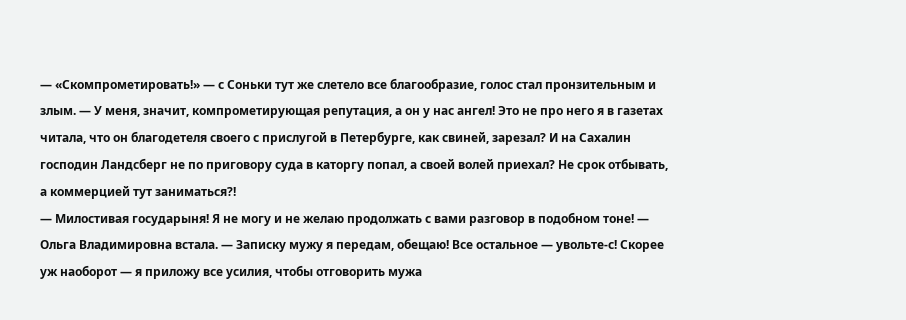— «Скомпрометировать!» — с Соньки тут же слетело все благообразие, голос стал пронзительным и злым. — У меня, значит, компрометирующая репутация, а он у нас ангел! Это не про него я в газетах читала, что он благодетеля своего с прислугой в Петербурге, как свиней, зарезал? И на Сахалин господин Ландсберг не по приговору суда в каторгу попал, а своей волей приехал? Не срок отбывать, а коммерцией тут заниматься?!
— Милостивая государыня! Я не могу и не желаю продолжать с вами разговор в подобном тоне! — Ольга Владимировна встала. — Записку мужу я передам, обещаю! Все остальное — увольте-с! Скорее уж наоборот — я приложу все усилия, чтобы отговорить мужа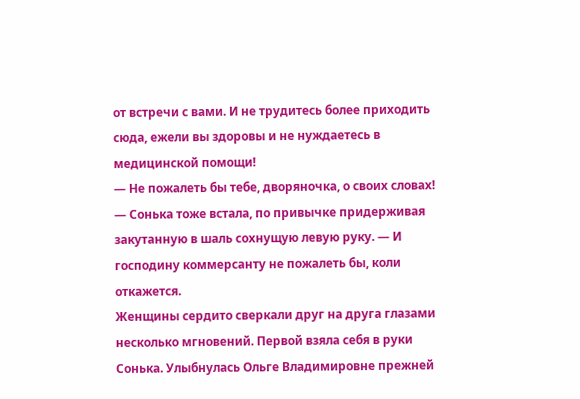от встречи с вами. И не трудитесь более приходить сюда, ежели вы здоровы и не нуждаетесь в медицинской помощи!
— Не пожалеть бы тебе, дворяночка, о своих словах! — Сонька тоже встала, по привычке придерживая закутанную в шаль сохнущую левую руку. — И господину коммерсанту не пожалеть бы, коли откажется.
Женщины сердито сверкали друг на друга глазами несколько мгновений. Первой взяла себя в руки Сонька. Улыбнулась Ольге Владимировне прежней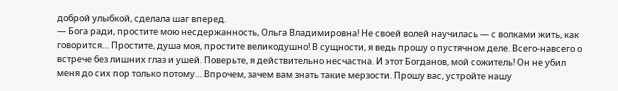доброй улыбкой, сделала шаг вперед.
— Бога ради, простите мою несдержанность, Ольга Владимировна! Не своей волей научилась — с волками жить, как говорится… Простите, душа моя, простите великодушно! В сущности, я ведь прошу о пустячном деле. Всего-навсего о встрече без лишних глаз и ушей. Поверьте, я действительно несчастна. И этот Богданов, мой сожитель! Он не убил меня до сих пор только потому… Впрочем, зачем вам знать такие мерзости. Прошу вас, устройте нашу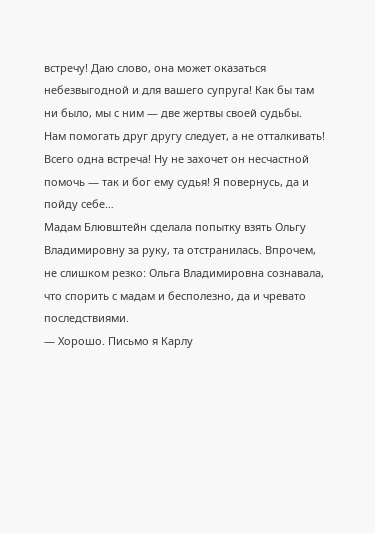встречу! Даю слово, она может оказаться небезвыгодной и для вашего супруга! Как бы там ни было, мы с ним — две жертвы своей судьбы. Нам помогать друг другу следует, а не отталкивать! Всего одна встреча! Ну не захочет он несчастной помочь — так и бог ему судья! Я повернусь, да и пойду себе…
Мадам Блювштейн сделала попытку взять Ольгу Владимировну за руку, та отстранилась. Впрочем, не слишком резко: Ольга Владимировна сознавала, что спорить с мадам и бесполезно, да и чревато последствиями.
— Хорошо. Письмо я Карлу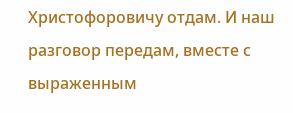Христофоровичу отдам. И наш разговор передам, вместе с выраженным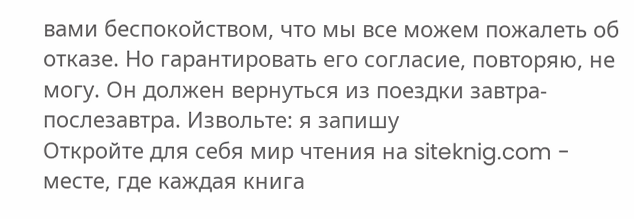вами беспокойством, что мы все можем пожалеть об отказе. Но гарантировать его согласие, повторяю, не могу. Он должен вернуться из поездки завтра-послезавтра. Извольте: я запишу
Откройте для себя мир чтения на siteknig.com - месте, где каждая книга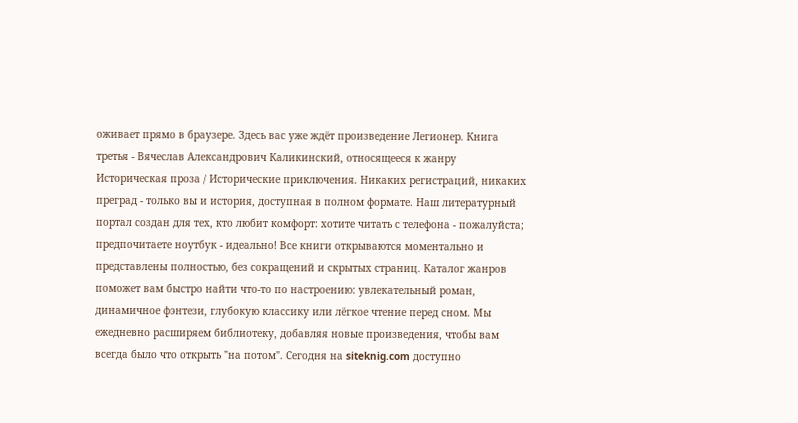оживает прямо в браузере. Здесь вас уже ждёт произведение Легионер. Книга третья - Вячеслав Александрович Каликинский, относящееся к жанру Историческая проза / Исторические приключения. Никаких регистраций, никаких преград - только вы и история, доступная в полном формате. Наш литературный портал создан для тех, кто любит комфорт: хотите читать с телефона - пожалуйста; предпочитаете ноутбук - идеально! Все книги открываются моментально и представлены полностью, без сокращений и скрытых страниц. Каталог жанров поможет вам быстро найти что-то по настроению: увлекательный роман, динамичное фэнтези, глубокую классику или лёгкое чтение перед сном. Мы ежедневно расширяем библиотеку, добавляя новые произведения, чтобы вам всегда было что открыть "на потом". Сегодня на siteknig.com доступно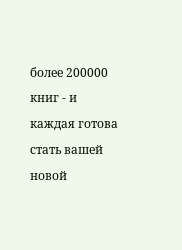более 200000 книг - и каждая готова стать вашей новой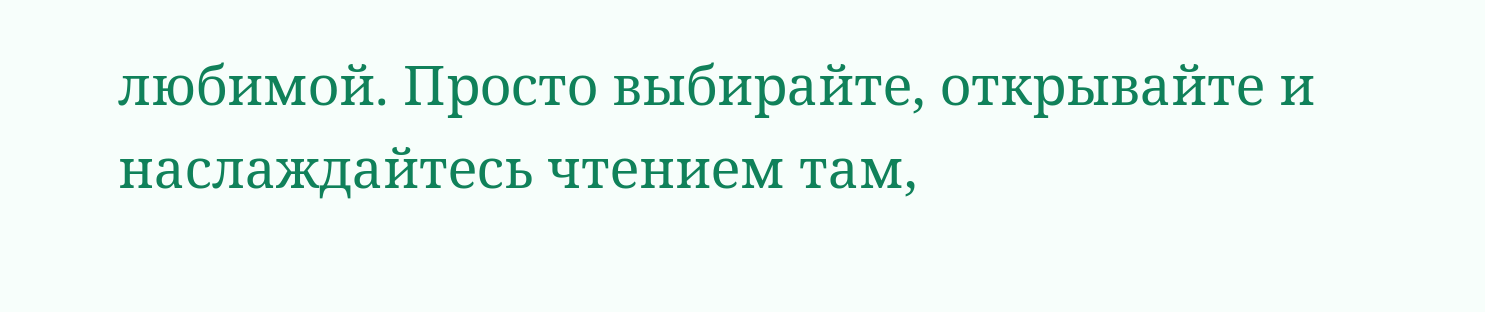любимой. Просто выбирайте, открывайте и наслаждайтесь чтением там,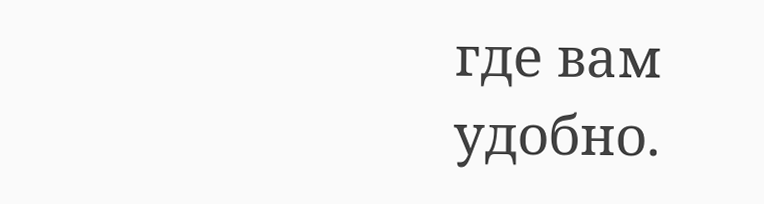где вам удобно.